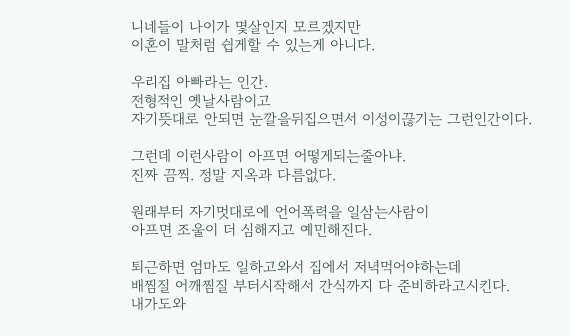니네들이 나이가 몇살인지 모르겠지만
이혼이 말처럼 쉽게할 수 있는게 아니다.

우리집 아빠라는 인간.
전형적인 옛날사람이고
자기뜻대로 안되면 눈깔을뒤집으면서 이성이끊기는 그런인간이다.

그런데 이런사람이 아프면 어떻게되는줄아냐.
진짜 끔찍. 정말 지옥과 다름없다.

원래부터 자기멋대로에 언어폭력을 일삼는사람이
아프면 조울이 더 심해지고 예민해진다.

퇴근하면 엄마도 일하고와서 집에서 저녁먹어야하는데
배찜질 어깨찜질 부터시작해서 간식까지 다 준비하라고시킨다.
내가도와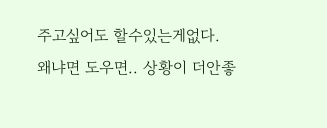주고싶어도 할수있는게없다.
왜냐면 도우면.. 상황이 더안좋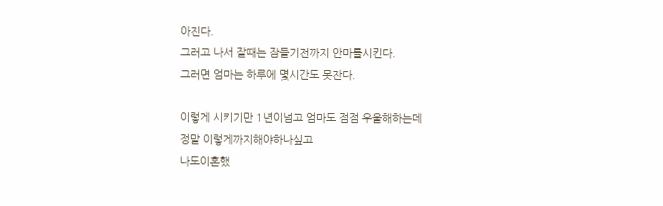아진다.
그러고 나서 잘때는 잠들기전까지 안마를시킨다.
그러면 엄마는 하루에 몇시간도 못잔다.

이렇게 시키기만 1년이넘고 엄마도 점점 우울해하는데
정말 이렇게까지해야하나싶고
나도이혼했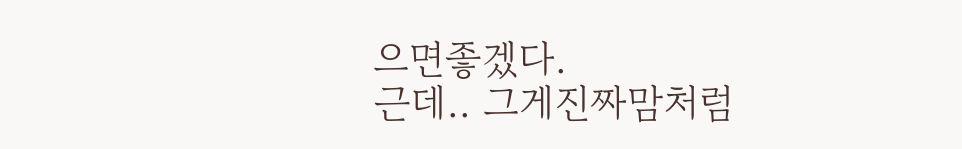으면좋겠다.
근데.. 그게진짜맘처럼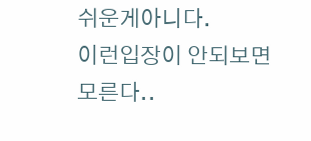쉬운게아니다.
이런입장이 안되보면 모른다..